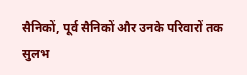सैनिकों, पूर्व सैनिकों और उनके परिवारों तक सुलभ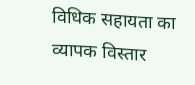विधिक सहायता का व्यापक विस्तार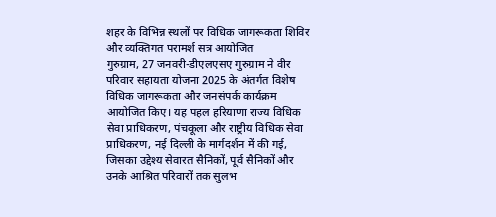शहर के विभिन्न स्थलों पर विधिक जागरूकता शिविर और व्यक्तिगत परामर्श सत्र आयोजित
गुरुग्राम, 27 जनवरी-डीएलएसए गुरुग्राम ने वीर परिवार सहायता योजना 2025 के अंतर्गत विशेष विधिक जागरूकता और जनसंपर्क कार्यक्रम आयोजित किए। यह पहल हरियाणा राज्य विधिक सेवा प्राधिकरण, पंचकूला और राष्ट्रीय विधिक सेवा प्राधिकरण, नई दिल्ली के मार्गदर्शन में की गई, जिसका उद्देश्य सेवारत सैनिकों, पूर्व सैनिकों और उनके आश्रित परिवारों तक सुलभ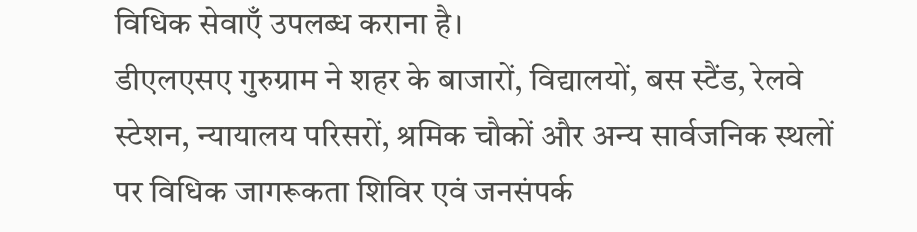विधिक सेवाएँ उपलब्ध कराना है।
डीएलएसए गुरुग्राम ने शहर के बाजारों, विद्यालयों, बस स्टैंड, रेलवे स्टेशन, न्यायालय परिसरों, श्रमिक चौकों और अन्य सार्वजनिक स्थलों पर विधिक जागरूकता शिविर एवं जनसंपर्क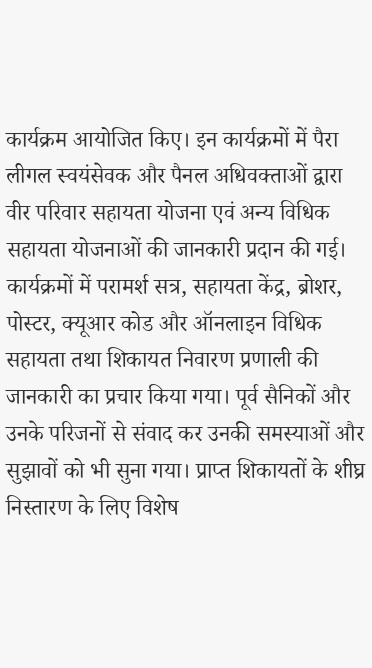कार्यक्रम आयोजित किए। इन कार्यक्रमों में पैरा लीगल स्वयंसेवक और पैनल अधिवक्ताओं द्वारा वीर परिवार सहायता योजना एवं अन्य विधिक सहायता योजनाओं की जानकारी प्रदान की गई।
कार्यक्रमों में परामर्श सत्र, सहायता केंद्र, ब्रोशर, पोस्टर, क्यूआर कोड और ऑनलाइन विधिक सहायता तथा शिकायत निवारण प्रणाली की जानकारी का प्रचार किया गया। पूर्व सैनिकों और उनके परिजनों से संवाद कर उनकी समस्याओं और सुझावों को भी सुना गया। प्राप्त शिकायतों के शीघ्र निस्तारण के लिए विशेष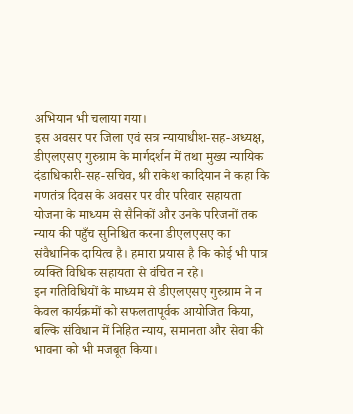अभियान भी चलाया गया।
इस अवसर पर जिला एवं सत्र न्यायाधीश-सह-अध्यक्ष, डीएलएसए गुरुग्राम के मार्गदर्शन में तथा मुख्य न्यायिक दंडाधिकारी-सह-सचिव, श्री राकेश कादियान ने कहा कि गणतंत्र दिवस के अवसर पर वीर परिवार सहायता योजना के माध्यम से सैनिकों और उनके परिजनों तक न्याय की पहुँच सुनिश्चित करना डीएलएसए का संवैधानिक दायित्व है। हमारा प्रयास है कि कोई भी पात्र व्यक्ति विधिक सहायता से वंचित न रहे।
इन गतिविधियों के माध्यम से डीएलएसए गुरुग्राम ने न केवल कार्यक्रमों को सफलतापूर्वक आयोजित किया, बल्कि संविधान में निहित न्याय, समानता और सेवा की भावना को भी मजबूत किया।